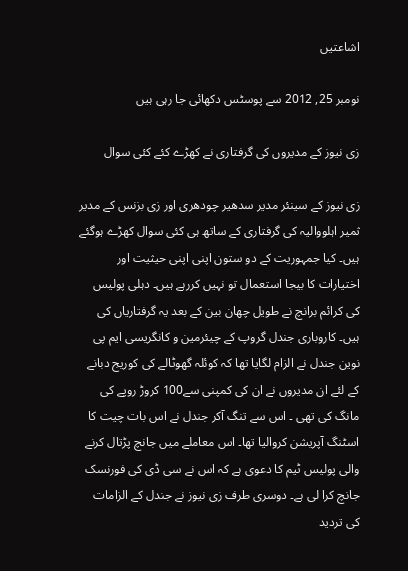اشاعتیں

نومبر 25, 2012 سے پوسٹس دکھائی جا رہی ہیں

زی نیوز کے مدیروں کی گرفتاری نے کھڑے کئے کئی سوال

زی نیوز کے سینئر مدیر سدھیر چودھری اور زی بزنس کے مدیر ثمیر اہلووالیہ کی گرفتاری کے ساتھ ہی کئی سوال کھڑے ہوگئے ہیں۔ کیا جمہوریت کے دو ستون اپنی اپنی حیثیت اور اختیارات کا بیجا استعمال تو نہیں کررہے ہیں۔ دہلی پولیس کی کرائم برانچ نے طویل چھان بین کے بعد یہ گرفتاریاں کی ہیں۔ کاروباری جندل گروپ کے چیئرمین و کانگریسی ایم پی نوین جندل نے الزام لگایا تھا کہ کوئلہ گھوٹالے کی کوریج دبانے کے لئے ان مدیروں نے ان کی کمپنی سے100 کروڑ روپے کی مانگ کی تھی ۔ اس سے تنگ آکر جندل نے اس بات چیت کا اسٹنگ آپریشن کروالیا تھا۔ اس معاملے میں جانچ پڑتال کرنے والی پولیس ٹیم کا دعوی ہے کہ اس نے سی ڈی کی فورنسک جانچ کرا لی ہے۔ دوسری طرف زی نیوز نے جندل کے الزامات کی تردید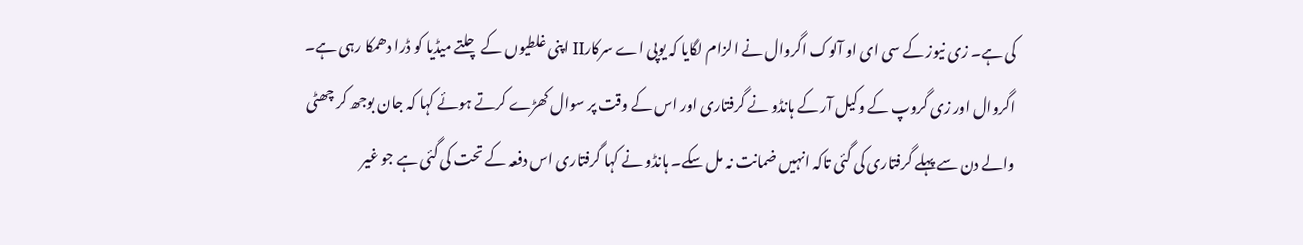کی ہے۔ زی نیوز کے سی ای او آلوک اگروال نے الزام لگایا کہ یوپی اے سرکارII اپنی غلطیوں کے چلتے میڈیا کو ڈرا دھمکا رہی ہے۔ اگروال اور زی گروپ کے وکیل آر کے ہانڈو نے گرفتاری اور اس کے وقت پر سوال کھڑے کرتے ہوئے کہا کہ جان بوجھ کر چھٹی والے دن سے پہلے گرفتاری کی گئی تاکہ انہیں ضمانت نہ مل سکے۔ ہانڈو نے کہا گرفتاری اس دفعہ کے تحت کی گئی ہے جو غیر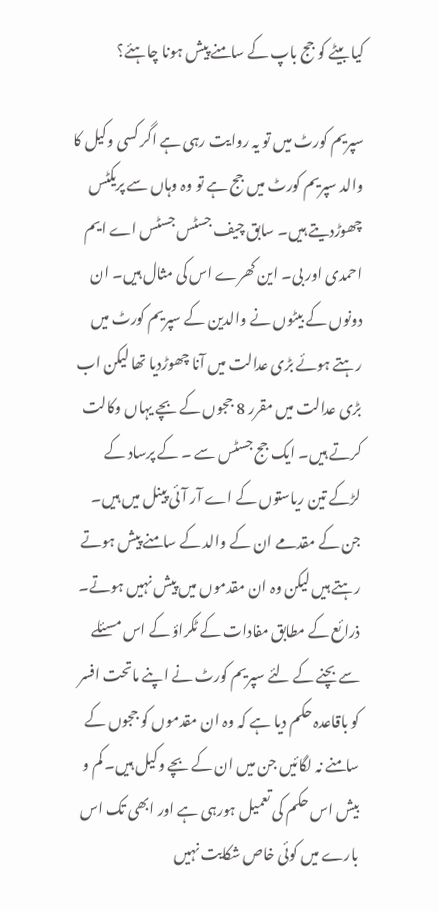کیا بیٹے کو جج باپ کے سامنے پیش ہونا چاہئے؟

سپریم کورٹ میں تو یہ روایت رہی ہے اگر کسی وکیل کا والد سپریم کورٹ میں جج ہے تو وہ وہاں سے پریکٹس چھوڑدیتے ہیں۔ سابق چیف جسٹس جسٹس اے ایم احمدی اور بی۔ این کھرے اس کی مثال ہیں۔ ان دونوں کے بیٹوں نے والدین کے سپریم کورٹ میں رہتے ہوئے بڑی عدالت میں آنا چھوڑدیا تھا لیکن اب بڑی عدالت میں مقرر 8 ججوں کے بچے یہاں وکالت کرتے ہیں۔ ایک جج جسٹس سے ۔ کے پرساد کے لڑکے تین ریاستوں کے اے آر آئی پینل میں ہیں۔ جن کے مقدمے ان کے والد کے سامنے پیش ہوتے رہتے ہیں لیکن وہ ان مقدموں میں پیش نہیں ہوتے۔ ذرائع کے مطابق مفادات کے ٹکراؤ کے اس مسئلے سے بچنے کے لئے سپریم کورٹ نے اپنے ماتحت افسر کو باقاعدہ حکم دیا ہے کہ وہ ان مقدموں کو ججوں کے سامنے نہ لگائیں جن میں ان کے بچے وکیل ہیں۔ کم و بیش اس حکم کی تعمیل ہورہی ہے اور ابھی تک اس بارے میں کوئی خاص شکایت نہیں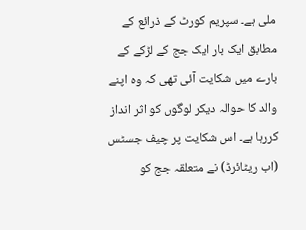ملی ہے۔ سپریم کورٹ کے ذرائع کے مطابق ایک بار ایک جج کے لڑکے کے بارے میں شکایت آئی تھی کہ وہ اپنے والد کا حوالہ دیکر لوگوں کو اثر انداز کررہا ہے۔ اس شکایت پر چیف جسٹس (اب ریٹائرڈ) نے متعلقہ جج کو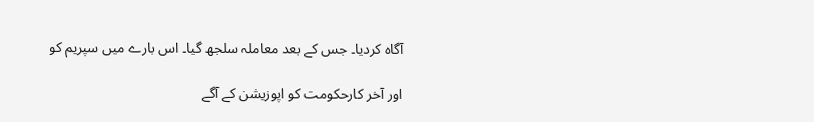آگاہ کردیا۔ جس کے بعد معاملہ سلجھ گیا۔ اس بارے میں سپریم کو

اور آخر کارحکومت کو اپوزیشن کے آگے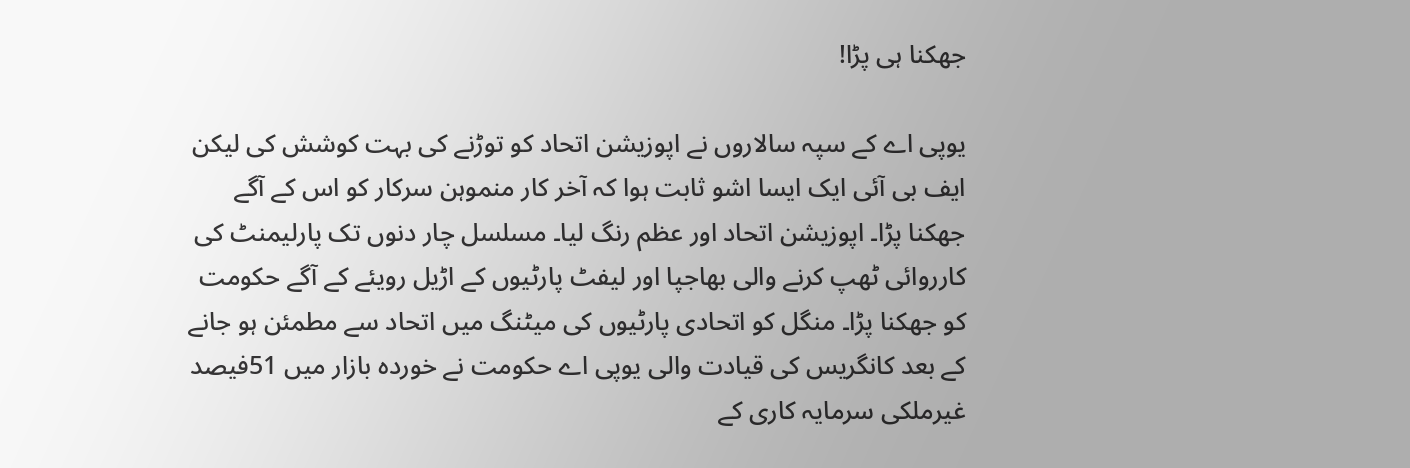جھکنا ہی پڑا!

یوپی اے کے سپہ سالاروں نے اپوزیشن اتحاد کو توڑنے کی بہت کوشش کی لیکن ایف بی آئی ایک ایسا اشو ثابت ہوا کہ آخر کار منموہن سرکار کو اس کے آگے جھکنا پڑا۔ اپوزیشن اتحاد اور عظم رنگ لیا۔ مسلسل چار دنوں تک پارلیمنٹ کی کارروائی ٹھپ کرنے والی بھاجپا اور لیفٹ پارٹیوں کے اڑیل رویئے کے آگے حکومت کو جھکنا پڑا۔ منگل کو اتحادی پارٹیوں کی میٹنگ میں اتحاد سے مطمئن ہو جانے کے بعد کانگریس کی قیادت والی یوپی اے حکومت نے خوردہ بازار میں 51فیصد غیرملکی سرمایہ کاری کے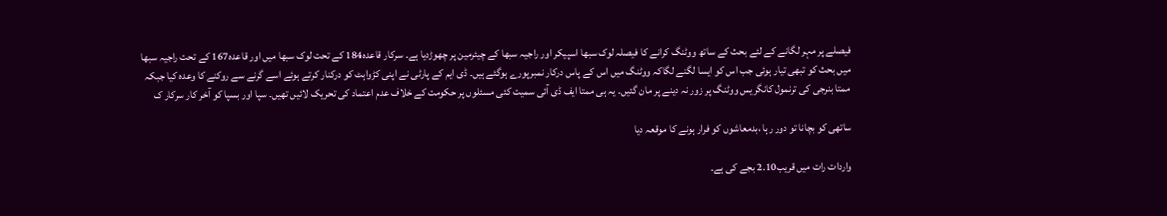فیصلے پر مہر لگانے کے لئے بحث کے ساتھ ووٹنگ کرانے کا فیصلہ لوک سبھا اسپیکر اور راجیہ سبھا کے چیئرمین پر چھوڑدیا ہے۔ سرکار قاعدہ184 کے تحت لوک سبھا میں اور قاعدہ167 کے تحت راجیہ سبھا میں بحث کو تبھی تیار ہوئی جب اس کو ایسا لگنے لگاکہ ووٹنگ میں اس کے پاس درکار نمبرپورے ہوگئے ہیں۔ ڈی ایم کے پارٹی نے اپنی کڑواہٹ کو درکنار کرتے ہوئے اسے گرنے سے روکنے کا وعدہ کیا جبکہ ممتا بنرجی کی ترنمول کانگریس ووٹنگ پر زور نہ دینے پر مان گئیں۔ یہ ہی ممتا ایف ڈی آئی سمیت کئی مسئلوں پر حکومت کے خلاف عدم اعتماد کی تحریک لائیں تھیں۔ سپا اور بسپا کو آخر کار سرکار ک

ساتھی کو بچانا تو دور رہا ،بدمعاشوں کو فرار ہونے کا موقعہ دیا

واردات رات میں قریب2.10 بجے کی ہے۔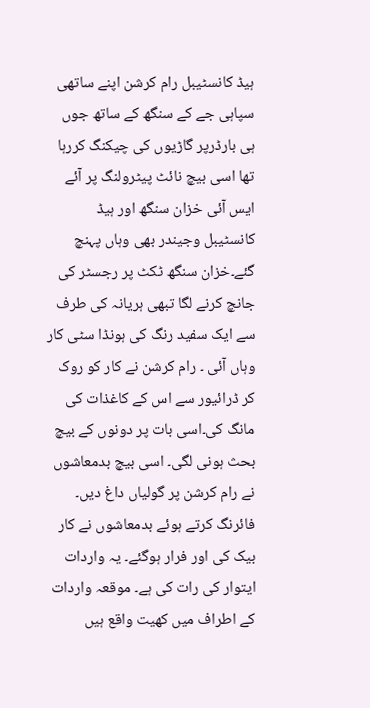ہیڈ کانسٹیبل رام کرشن اپنے ساتھی سپاہی جے کے سنگھ کے ساتھ جوں ہی بارڈرپر گاڑیوں کی چیکنگ کررہا تھا اسی بیچ نائٹ پیٹرولنگ پر آئے ایس آئی خزان سنگھ اور ہیڈ کانسٹیبل وجیندر بھی وہاں پہنچ گئے۔خزان سنگھ ٹکٹ پر رجسٹر کی جانچ کرنے لگا تبھی ہریانہ کی طرف سے ایک سفید رنگ کی ہونڈا سٹی کار وہاں آئی ۔ رام کرشن نے کار کو روک کر ڈرائیور سے اس کے کاغذات کی مانگ کی۔اسی بات پر دونوں کے بیچ بحث ہونی لگی۔ اسی بیچ بدمعاشوں نے رام کرشن پر گولیاں داغ دیں۔ فائرنگ کرتے ہوئے بدمعاشوں نے کار بیک کی اور فرار ہوگئے۔ یہ واردات ایتوار کی رات کی ہے۔ موقعہ واردات کے اطراف میں کھیت واقع ہیں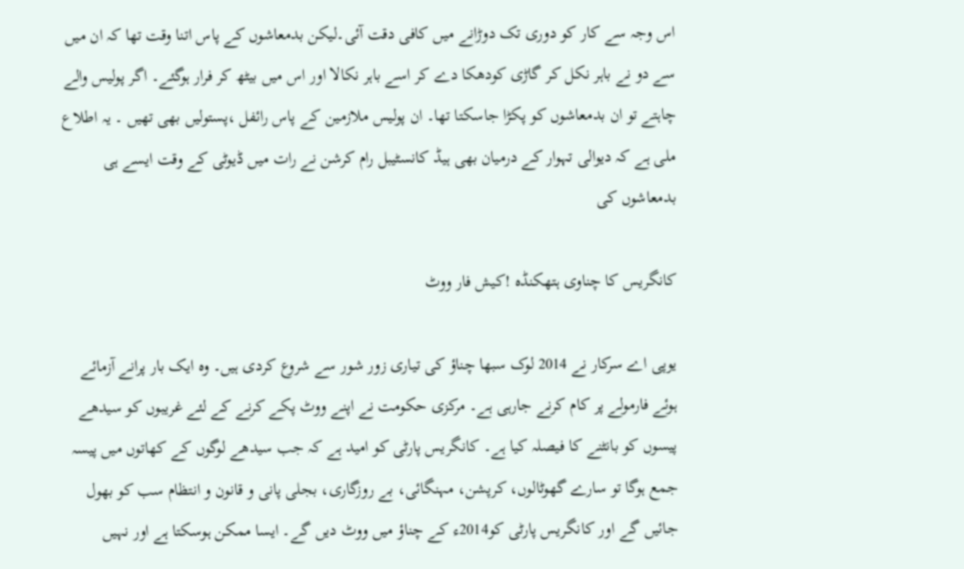اس وجہ سے کار کو دوری تک دوڑانے میں کافی دقت آئی۔لیکن بدمعاشوں کے پاس اتنا وقت تھا کہ ان میں سے دو نے باہر نکل کر گاڑی کودھکا دے کر اسے باہر نکالا اور اس میں بیٹھ کر فرار ہوگئے۔ اگر پولیس والے چاہتے تو ان بدمعاشوں کو پکڑا جاسکتا تھا۔ ان پولیس ملازمین کے پاس رائفل ،پستولیں بھی تھیں ۔ یہ اطلاع ملی ہے کہ دیوالی تہوار کے درمیان بھی ہیڈ کانسٹیبل رام کرشن نے رات میں ڈیوٹی کے وقت ایسے ہی بدمعاشوں کی

کانگریس کا چناوی ہتھکنڈہ !کیش فار ووٹ

یوپی اے سرکار نے 2014 لوک سبھا چناؤ کی تیاری زور شور سے شروع کردی ہیں۔ وہ ایک بار پرانے آزمائے ہوئے فارمولے پر کام کرنے جارہی ہے۔ مرکزی حکومت نے اپنے ووٹ پکے کرنے کے لئے غریبوں کو سیدھے پیسوں کو بانٹنے کا فیصلہ کیا ہے۔ کانگریس پارٹی کو امید ہے کہ جب سیدھے لوگوں کے کھاتوں میں پیسہ جمع ہوگا تو سارے گھوٹالوں، کرپشن، مہنگائی، بے روزگاری، بجلی پانی و قانون و انتظام سب کو بھول جائیں گے اور کانگریس پارٹی کو2014ء کے چناؤ میں ووٹ دیں گے۔ ایسا ممکن ہوسکتا ہے اور نہیں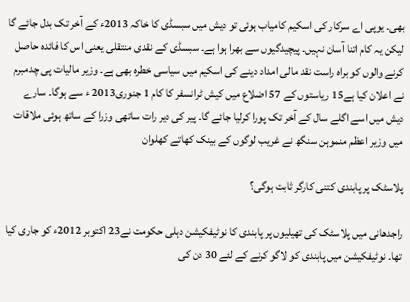بھی۔ یوپی اے سرکار کی اسکیم کامیاب ہوئی تو دیش میں سبسڈی کا خاکہ 2013ء کے آخر تک بدل جائے گا لیکن یہ کام اتنا آسان نہیں۔ پیچیدگیوں سے بھرا ہوا ہے۔ سبسڈی کے نقدی منتقلی یعنی اس کا فائدہ حاصل کرنے والوں کو براہ راست نقد مالی امداد دینے کی اسکیم میں سیاسی خطرہ بھی ہے۔ وزیر مالیات پی چدمبرم نے اعلان کیا ہے15 ریاستوں کے 57 اضلاع میں کیش ٹرانسفر کا کام 1 جنوری2013 ء سے ہوگا۔ سارے دیش میں اسے اگلے سال کے آخر تک پورا کرلیا جائے گا۔ پیر کی دیر رات ساتھی وزرا کے ساتھ ہوئی ملاقات میں وزیر اعظم منموہن سنگھ نے غریب لوگوں کے بینک کھاتے کھلوان

پلاسٹک پر پابندی کتنی کارگر ثابت ہوگی؟

راجدھانی میں پلاسٹک کی تھیلیوں پر پابندی کا نوٹیفکیشن دہلی حکومت نے23 اکتوبر 2012ء کو جاری کیا تھا۔ نوٹیفکیشن میں پابندی کو لاگو کرنے کے لئے 30 دن کی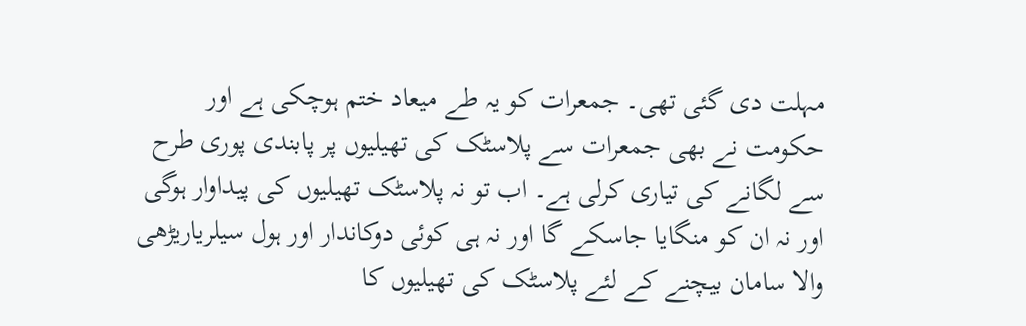مہلت دی گئی تھی۔ جمعرات کو یہ طے میعاد ختم ہوچکی ہے اور حکومت نے بھی جمعرات سے پلاسٹک کی تھیلیوں پر پابندی پوری طرح سے لگانے کی تیاری کرلی ہے۔ اب تو نہ پلاسٹک تھیلیوں کی پیداوار ہوگی اور نہ ان کو منگایا جاسکے گا اور نہ ہی کوئی دوکاندار اور ہول سیلریاریڑھی والا سامان بیچنے کے لئے پلاسٹک کی تھیلیوں کا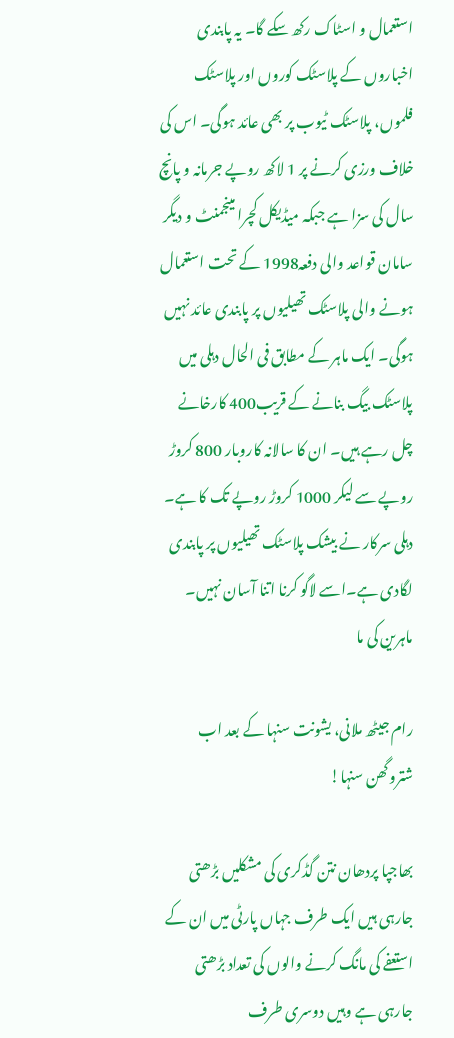استعمال و اسٹاک رکھ سکے گا۔ یہ پابندی اخباروں کے پلاسٹک کوروں اور پلاسٹک فلموں، پلاسٹک ٹیوب پر بھی عائد ہوگی۔ اس کی خلاف ورزی کرنے پر 1 لاکھ روپے جرمانہ و پانچ سال کی سزا ہے جبکہ میڈیکل کچرا مینجمنٹ و دیگر سامان قواعد والی دفعہ1998 کے تحت استعمال ہونے والی پلاسٹک تھیلیوں پر پابندی عائد نہیں ہوگی۔ ایک ماہر کے مطابق فی الحال دہلی میں پلاسٹک بیگ بنانے کے قریب400 کارخانے چل رہے ہیں۔ ان کا سالانہ کاروبار 800 کروڑ روپے سے لیکر 1000 کروڑ روپے تک کا ہے۔ دہلی سرکار نے بیشک پلاسٹک تھیلیوں پر پابندی لگادی ہے۔اسے لاگو کرنا اتنا آسان نہیں۔ ماہرین کی ما

رام جیٹھ ملانی، یشونت سنہا کے بعد اب شتروگھن سنہا!

بھاجپا پردھان نتن گڈکری کی مشکلیں بڑھتی جارہی ہیں ایک طرف جہاں پارٹی میں ان کے استعفے کی مانگ کرنے والوں کی تعداد بڑھتی جارہی ہے وہیں دوسری طرف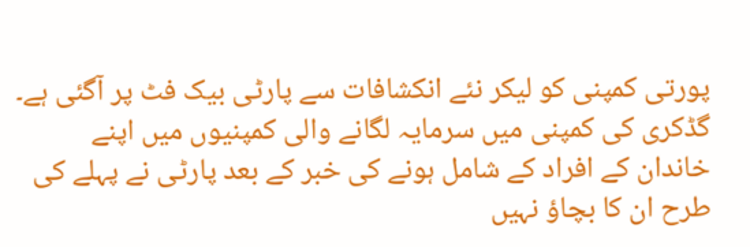پورتی کمپنی کو لیکر نئے انکشافات سے پارٹی بیک فٹ پر آگئی ہے۔ گڈکری کی کمپنی میں سرمایہ لگانے والی کمپنیوں میں اپنے خاندان کے افراد کے شامل ہونے کی خبر کے بعد پارٹی نے پہلے کی طرح ان کا بچاؤ نہیں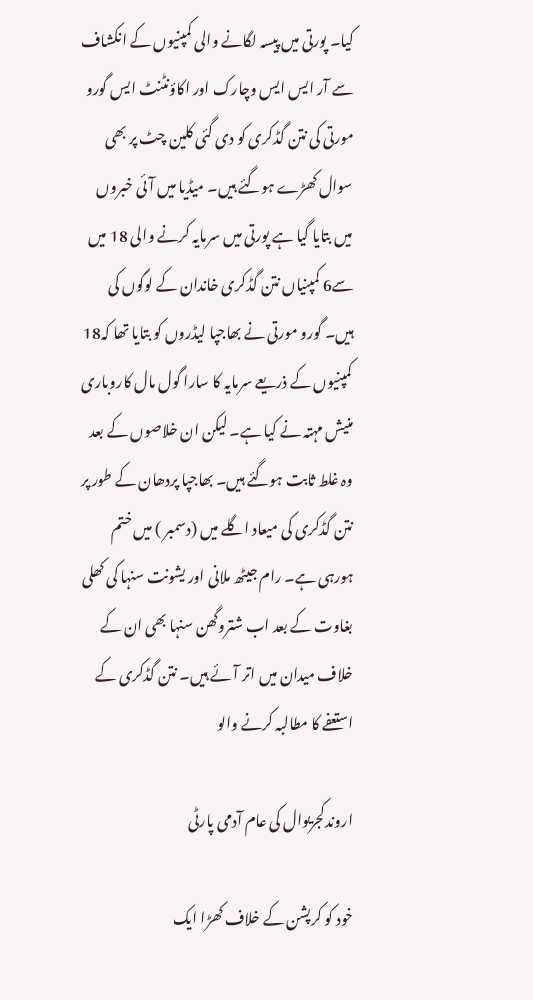کیا۔ پورتی میں پیسہ لگانے والی کمپنیوں کے انکشاف سے آر ایس ایس وچارک اور اکاؤنٹنٹ ایس گورو مورتی کی نتن گڈکری کو دی گئی کلین چٹ پر بھی سوال کھڑے ہوگئے ہیں۔ میڈیا میں آئی خبروں میں بتایا گیا ہے پورتی میں سرمایہ کرنے والی 18 میں سے6 کمپنیاں نتن گڈکری خاندان کے لوگوں کی ہیں۔ گورو مورتی نے بھاجپا لیڈروں کو بتایا تھا کہ18 کمپنیوں کے ذریعے سرمایہ کا سارا گول مال کاروباری منیش مہتہ نے کیا ہے۔ لیکن ان خلاصوں کے بعد وہ غلط ثابت ہوگئے ہیں۔ بھاجپا پردھان کے طور پر نتن گڈکری کی میعاد اگلے میں (دسمبر ) میں ختم ہورہی ہے۔ رام جیٹھ ملانی اور یشونت سنہا کی کھلی بغاوت کے بعد اب شتروگھن سنہا بھی ان کے خلاف میدان میں اتر آئے ہیں۔ نتن گڈکری کے استعفے کا مطالبہ کرنے والو

اروندکجریوال کی عام آدمی پارٹی

خود کو کرپشن کے خلاف کھڑا ایک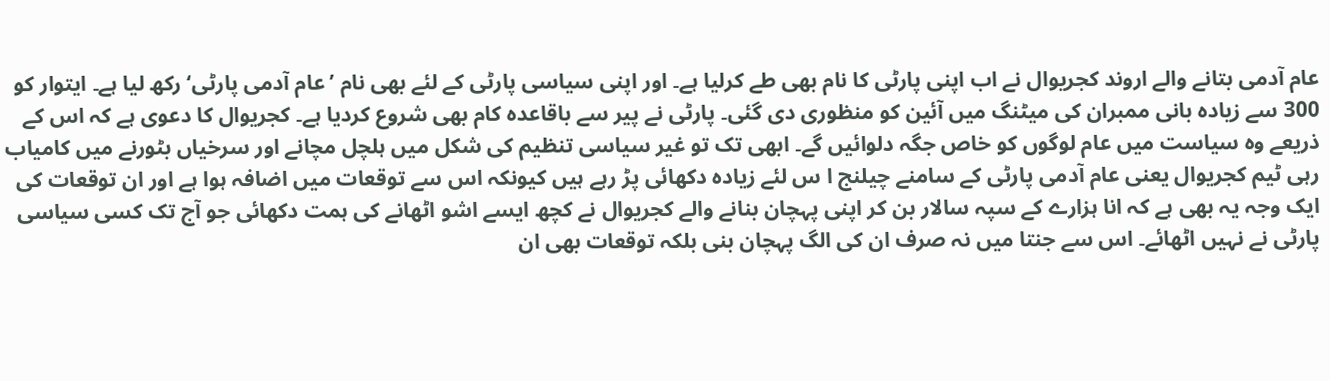عام آدمی بتانے والے اروند کجریوال نے اب اپنی پارٹی کا نام بھی طے کرلیا ہے۔ اور اپنی سیاسی پارٹی کے لئے بھی نام ’عام آدمی پارٹی‘ رکھ لیا ہے۔ ایتوار کو 300 سے زیادہ بانی ممبران کی میٹنگ میں آئین کو منظوری دی گئی۔ پارٹی نے پیر سے باقاعدہ کام بھی شروع کردیا ہے۔ کجریوال کا دعوی ہے کہ اس کے ذریعے وہ سیاست میں عام لوگوں کو خاص جگہ دلوائیں گے۔ ابھی تک تو غیر سیاسی تنظیم کی شکل میں ہلچل مچانے اور سرخیاں بٹورنے میں کامیاب رہی ٹیم کجریوال یعنی عام آدمی پارٹی کے سامنے چیلنج ا س لئے زیادہ دکھائی پڑ رہے ہیں کیونکہ اس سے توقعات میں اضافہ ہوا ہے اور ان توقعات کی ایک وجہ یہ بھی ہے کہ انا ہزارے کے سپہ سالار بن کر اپنی پہچان بنانے والے کجریوال نے کچھ ایسے اشو اٹھانے کی ہمت دکھائی جو آج تک کسی سیاسی پارٹی نے نہیں اٹھائے۔ اس سے جنتا میں نہ صرف ان کی الگ پہچان بنی بلکہ توقعات بھی ان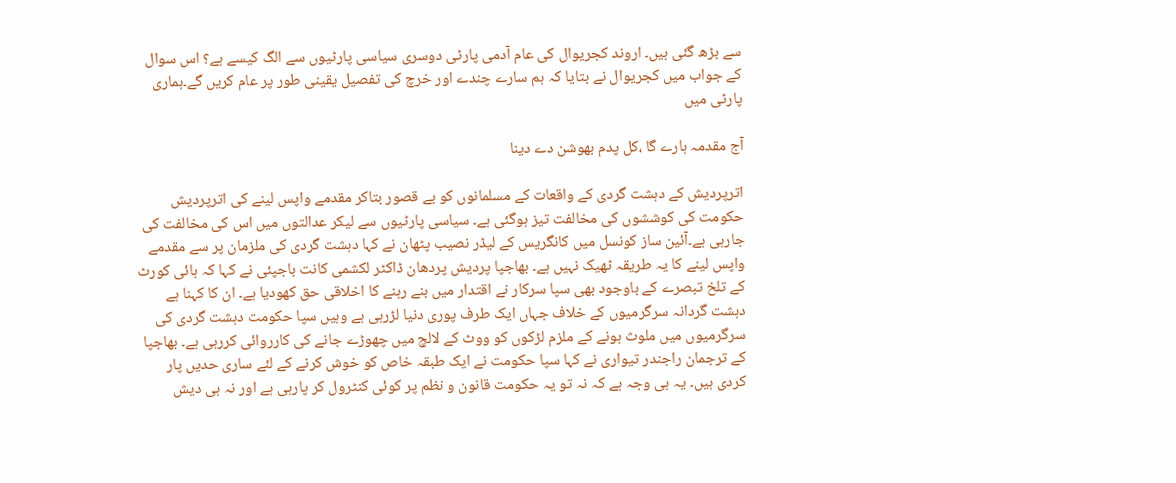سے بڑھ گئی ہیں۔ اروند کجریوال کی عام آدمی پارٹی دوسری سیاسی پارٹیوں سے الگ کیسے ہے؟ اس سوال کے جواب میں کجریوال نے بتایا کہ ہم سارے چندے اور خرچ کی تفصیل یقینی طور پر عام کریں گے۔ہماری پارٹی میں

آج مقدمہ ہارے گا ،کل پدم بھوشن دے دینا

اترپردیش کے دہشت گردی کے واقعات کے مسلمانوں کو بے قصور بتاکر مقدمے واپس لینے کی اترپردیش حکومت کی کوششوں کی مخالفت تیز ہوگئی ہے۔ سیاسی پارٹیوں سے لیکر عدالتوں میں اس کی مخالفت کی جارہی ہے۔آئین ساز کونسل میں کانگریس کے لیڈر نصیب پٹھان نے کہا دہشت گردی کی ملزمان پر سے مقدمے واپس لینے کا یہ طریقہ ٹھیک نہیں ہے۔ بھاجپا پردیش پردھان ڈاکٹر لکشمی کانت باجپئی نے کہا کہ ہائی کورٹ کے تلخ تبصرے کے باوجود بھی سپا سرکار نے اقتدار میں بنے رہنے کا اخلاقی حق کھودیا ہے۔ ان کا کہنا ہے دہشت گردانہ سرگرمیوں کے خلاف جہاں ایک طرف پوری دنیا لڑرہی ہے وہیں سپا حکومت دہشت گردی کی سرگرمیوں میں ملوث ہونے کے ملزم لڑکوں کو ووٹ کے لالچ میں چھوڑے جانے کی کارروائی کررہی ہے۔ بھاجپا کے ترجمان راجندر تیواری نے کہا سپا حکومت نے ایک طبقہ خاص کو خوش کرنے کے لئے ساری حدیں پار کردی ہیں۔ یہ ہی وجہ ہے کہ نہ تو یہ حکومت قانون و نظم پر کوئی کنٹرول کر پارہی ہے اور نہ ہی دیش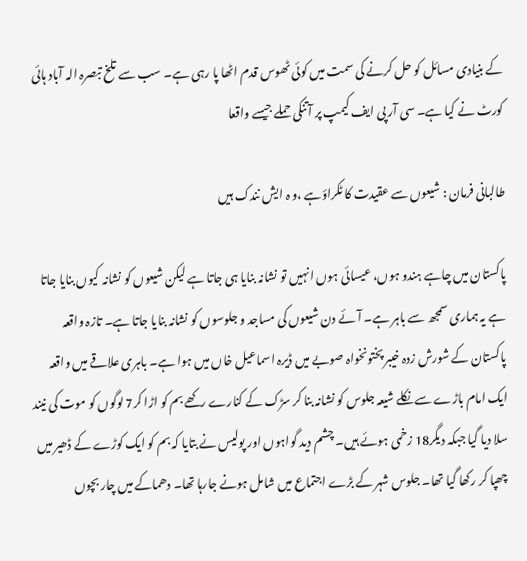کے بنیادی مسائل کو حل کرنے کی سمت میں کوئی ٹھوس قدم اٹھا پا رہی ہے۔ سب سے تلخ تبصرہ الہ آباد ہائی کورٹ نے کیا ہے۔ سی آر پی ایف کیمپ پر آتنکی حملے جیسے واقعا

طالبانی فرمان : شیعوں سے عقیدت کا ٹکراؤہے ،و ہ ایش نندک ہیں

پاکستان میں چاہے ہندو ہوں، عیسائی ہوں انہیں تو نشانہ بنایا ہی جاتا ہے لیکن شیعوں کو نشانہ کیوں بنایا جاتا ہے یہ ہماری سمجھ سے باہر ہے۔ آئے دن شیعوں کی مساجد و جلوسوں کو نشانہ بنایا جاتا ہے۔ تازہ واقعہ پاکستان کے شورش زدہ خیبر پختونخواہ صوبے میں ڈیرہ اسماعیل خاں میں ہوا ہے۔ باہری علاقے میں واقعہ ایک امام باڑے سے نکلے شیعہ جلوس کو نشانہ بنا کر سڑک کے کنارے رکھے بم کو اڑا کر7 لوگوں کو موت کی نیند سلا دیا گیا جبکہ دیگر18 زخمی ہوئے ہیں۔ چشم دید گواہوں اور پولیس نے بتایا کہ بم کو ایک کوڑے کے ڈھیر میں چھپا کر رکھا گیا تھا۔ جلوس شہر کے بڑے اجتماع میں شامل ہونے جارہا تھا۔ دھماکے میں چار بچوں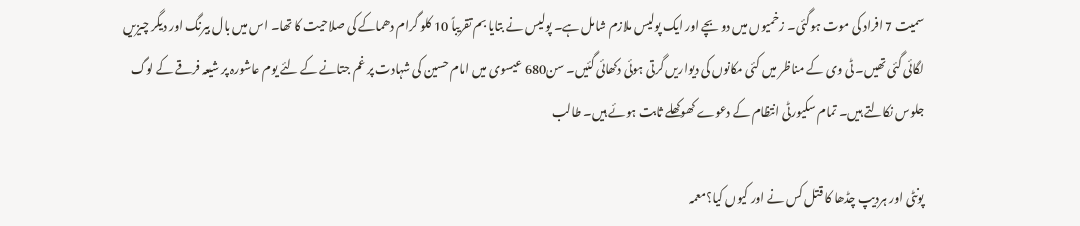سمیت 7 افراد کی موت ہوگئی۔ زخمیوں میں دو بچے اور ایک پولیس ملازم شامل ہے۔ پولیس نے بتایا بم تقریباً 10 کلو گرام دھماکے کی صلاحیت کا تھا۔ اس میں بال بیرنگ اور دیگر چیزیں لگائی گئی تھیں۔ ٹی وی کے مناظر میں کئی مکانوں کی دیواریں گرتی ہوئی دکھائی گئیں۔ سن680 عیسوی میں امام حسین کی شہادت پر غم جتانے کے لئے یوم عاشورہ پر شیعہ فرقے کے لوگ جلوس نکالتے ہیں۔ تمام سکیورٹی انتظام کے دعوے کھوکھلے ثابت ہوئے ہیں۔ طالب

پونٹی اور ہردیپ چڈھا کا قتل کس نے اور کیوں کیا؟معمہ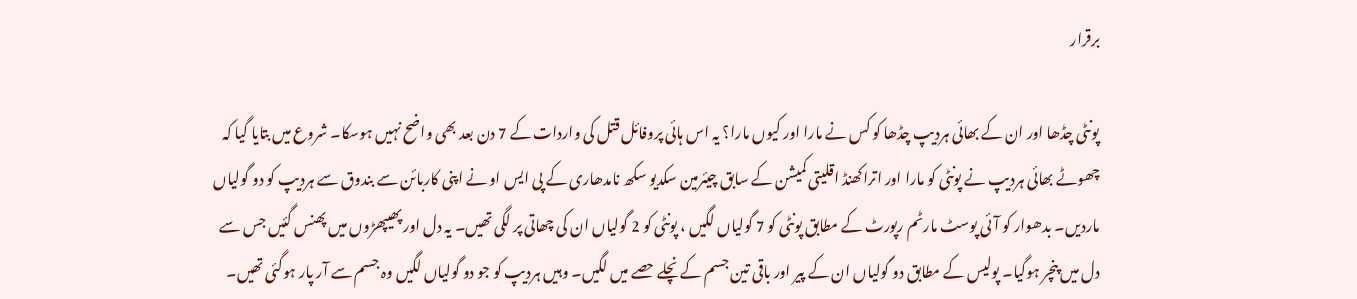برقرار

پونٹی چڈھا اور ان کے بھائی ہردیپ چڈھا کو کس نے مارا اور کیوں مارا؟ یہ اس ہائی پروفائل قتل کی واردات کے 7 دن بعد بھی واضح نہیں ہوسکا۔ شروع میں بتایا گیا کہ چھوٹے بھائی ہردیپ نے پونٹی کو مارا اور اتراکھنڈ اقلیتی کمیشن کے سابق چیئرمین سکدیو سکھ نامدھاری کے پی ایس او نے اپنی کاربائن سے بندوق سے ہردیپ کو دو گولیاں ماردیں۔ بدھوار کو آئی پوسٹ مارٹم رپورٹ کے مطابق پونٹی کو 7 گولیاں لگیں ، پونٹی کو 2 گولیاں ان کی چھاتی پر لگی تھیں۔ یہ دل اور پھیپھڑوں میں پھنس گئیں جس سے دل میں پنچر ہوگیا۔ پولیس کے مطابق دو گولیاں ان کے پیر اور باقی تین جسم کے نچلے حصے میں لگیں۔ وہیں ہردیپ کو جو دو گولیاں لگیں وہ جسم سے آر پار ہوگئی تھیں۔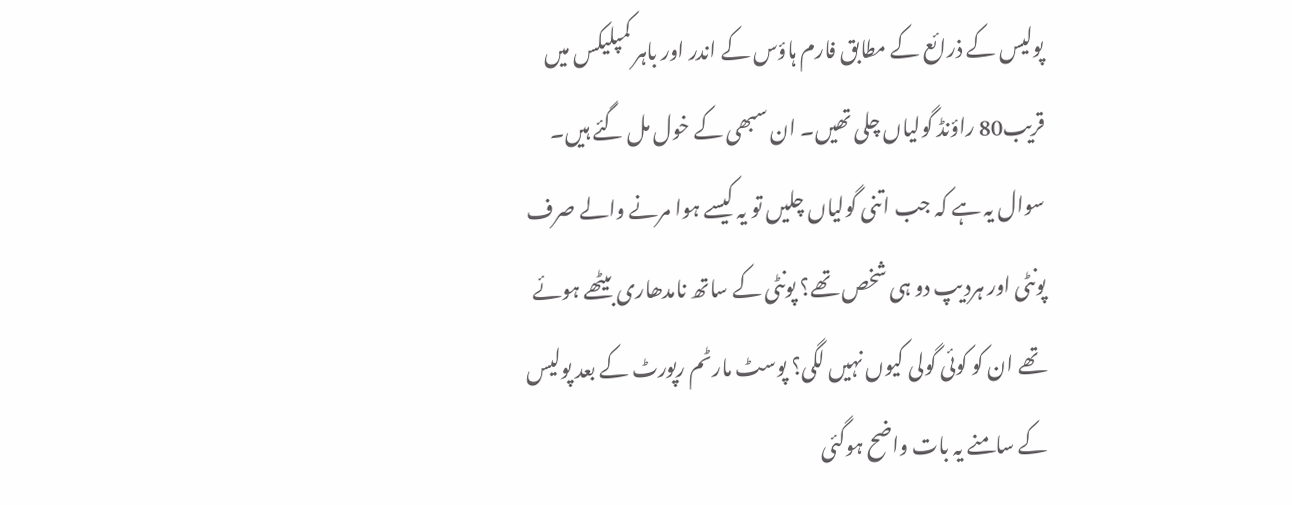پولیس کے ذرائع کے مطابق فارم ہاؤس کے اندر اور باہر کمپلیکس میں قریب80 راؤنڈ گولیاں چلی تھیں۔ ان سبھی کے خول مل گئے ہیں۔ سوال یہ ہے کہ جب اتنی گولیاں چلیں تو یہ کیسے ہوا مرنے والے صرف پونٹی اور ہردیپ دو ہی شخص تھے؟ پونٹی کے ساتھ نامدھاری بیٹھے ہوئے تھے ان کو کوئی گولی کیوں نہیں لگی؟ پوسٹ مارٹم رپورٹ کے بعد پولیس کے سامنے یہ بات واضح ہوگئی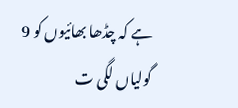ہے کہ چڈھا بھائیوں کو 9 گولیاں لگی ت